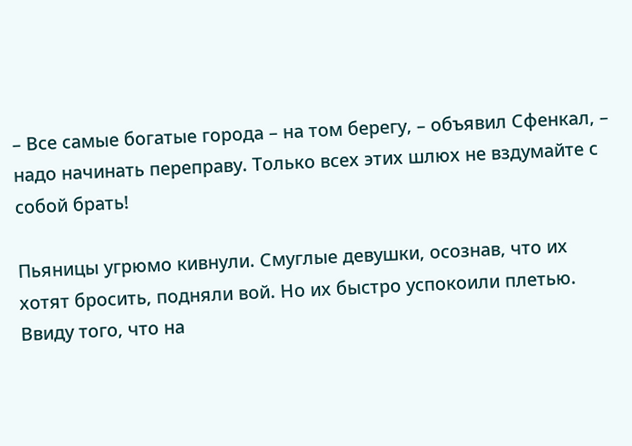– Все самые богатые города – на том берегу, – объявил Сфенкал, – надо начинать переправу. Только всех этих шлюх не вздумайте с собой брать!

Пьяницы угрюмо кивнули. Смуглые девушки, осознав, что их хотят бросить, подняли вой. Но их быстро успокоили плетью. Ввиду того, что на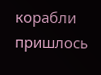корабли пришлось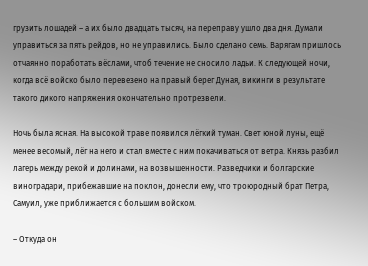грузить лошадей – а их было двадцать тысяч, на переправу ушло два дня. Думали управиться за пять рейдов, но не управились. Было сделано семь. Варягам пришлось отчаянно поработать вёслами, чтоб течение не сносило ладьи. К следующей ночи, когда всё войско было перевезено на правый берег Дуная, викинги в результате такого дикого напряжения окончательно протрезвели.

Ночь была ясная. На высокой траве появился лёгкий туман. Свет юной луны, ещё менее весомый, лёг на него и стал вместе с ним покачиваться от ветра. Князь разбил лагерь между рекой и долинами, на возвышенности. Разведчики и болгарские виноградари, прибежавшие на поклон, донесли ему, что троюродный брат Петра, Самуил, уже приближается с большим войском.

– Откуда он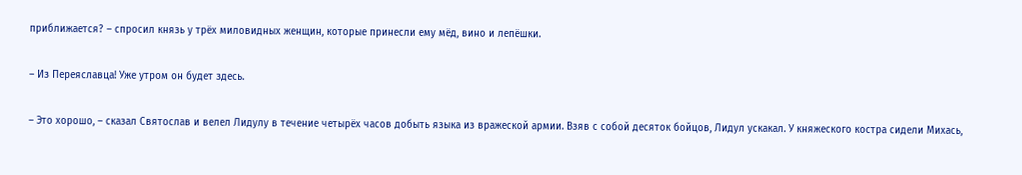приближается? – спросил князь у трёх миловидных женщин, которые принесли ему мёд, вино и лепёшки.

– Из Переяславца! Уже утром он будет здесь.

– Это хорошо, – сказал Святослав и велел Лидулу в течение четырёх часов добыть языка из вражеской армии. Взяв с собой десяток бойцов, Лидул ускакал. У княжеского костра сидели Михась,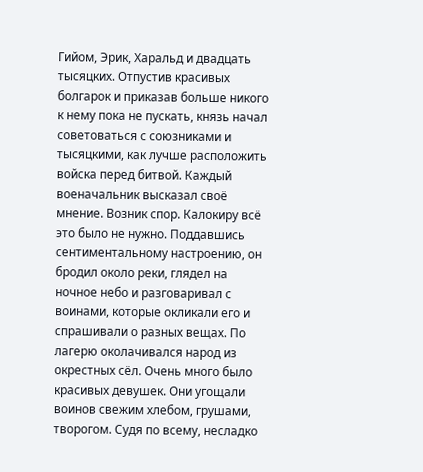Гийом, Эрик, Харальд и двадцать тысяцких. Отпустив красивых болгарок и приказав больше никого к нему пока не пускать, князь начал советоваться с союзниками и тысяцкими, как лучше расположить войска перед битвой. Каждый военачальник высказал своё мнение. Возник спор. Калокиру всё это было не нужно. Поддавшись сентиментальному настроению, он бродил около реки, глядел на ночное небо и разговаривал с воинами, которые окликали его и спрашивали о разных вещах. По лагерю околачивался народ из окрестных сёл. Очень много было красивых девушек. Они угощали воинов свежим хлебом, грушами, творогом. Судя по всему, несладко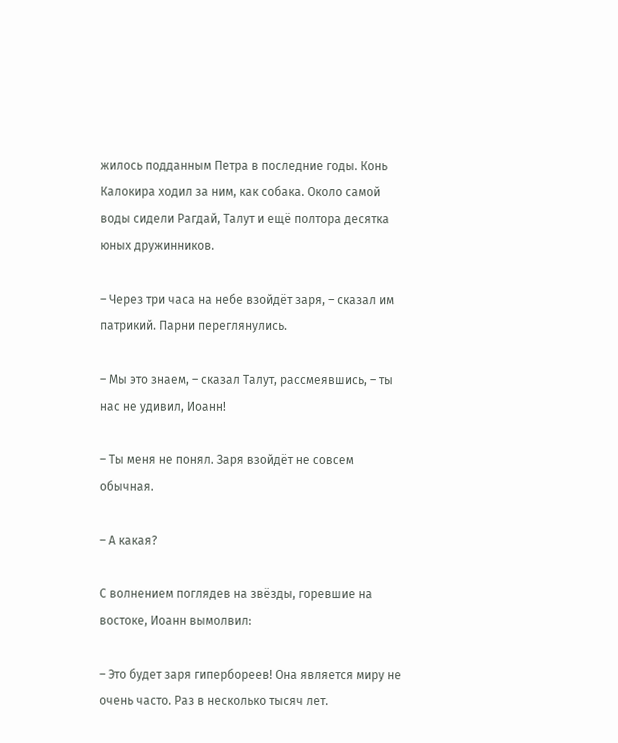жилось подданным Петра в последние годы. Конь Калокира ходил за ним, как собака. Около самой воды сидели Рагдай, Талут и ещё полтора десятка юных дружинников.

– Через три часа на небе взойдёт заря, – сказал им патрикий. Парни переглянулись.

– Мы это знаем, – сказал Талут, рассмеявшись, – ты нас не удивил, Иоанн!

– Ты меня не понял. Заря взойдёт не совсем обычная.

– А какая?

С волнением поглядев на звёзды, горевшие на востоке, Иоанн вымолвил:

– Это будет заря гипербореев! Она является миру не очень часто. Раз в несколько тысяч лет.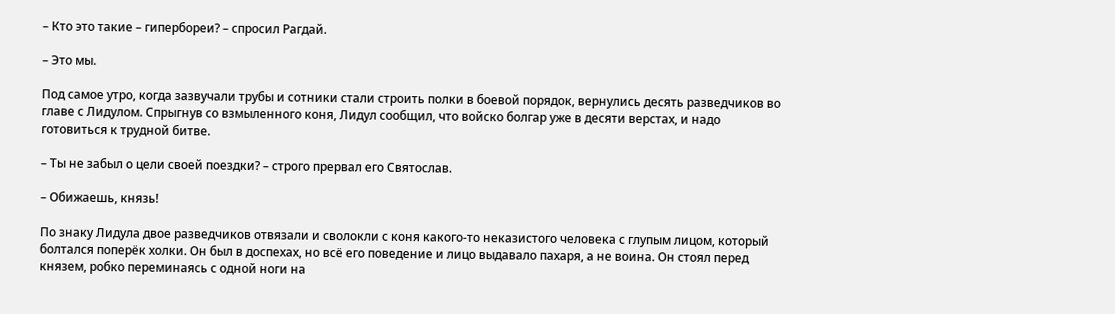– Кто это такие – гипербореи? – спросил Рагдай.

– Это мы.

Под самое утро, когда зазвучали трубы и сотники стали строить полки в боевой порядок, вернулись десять разведчиков во главе с Лидулом. Спрыгнув со взмыленного коня, Лидул сообщил, что войско болгар уже в десяти верстах, и надо готовиться к трудной битве.

– Ты не забыл о цели своей поездки? – строго прервал его Святослав.

– Обижаешь, князь!

По знаку Лидула двое разведчиков отвязали и сволокли с коня какого-то неказистого человека с глупым лицом, который болтался поперёк холки. Он был в доспехах, но всё его поведение и лицо выдавало пахаря, а не воина. Он стоял перед князем, робко переминаясь с одной ноги на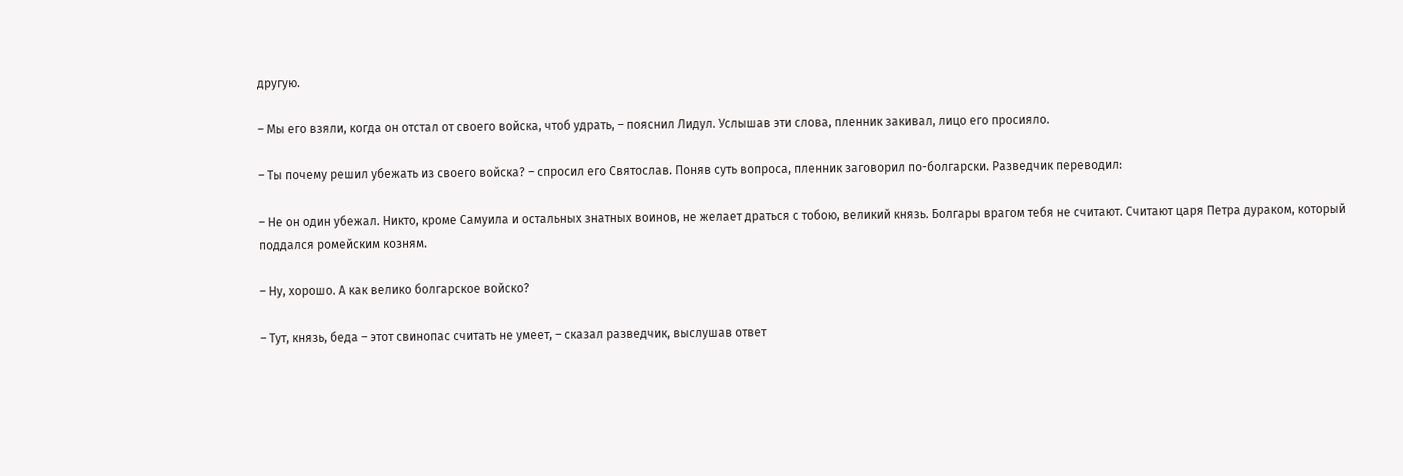другую.

– Мы его взяли, когда он отстал от своего войска, чтоб удрать, – пояснил Лидул. Услышав эти слова, пленник закивал, лицо его просияло.

– Ты почему решил убежать из своего войска? – спросил его Святослав. Поняв суть вопроса, пленник заговорил по-болгарски. Разведчик переводил:

– Не он один убежал. Никто, кроме Самуила и остальных знатных воинов, не желает драться с тобою, великий князь. Болгары врагом тебя не считают. Считают царя Петра дураком, который поддался ромейским козням.

– Ну, хорошо. А как велико болгарское войско?

– Тут, князь, беда – этот свинопас считать не умеет, – сказал разведчик, выслушав ответ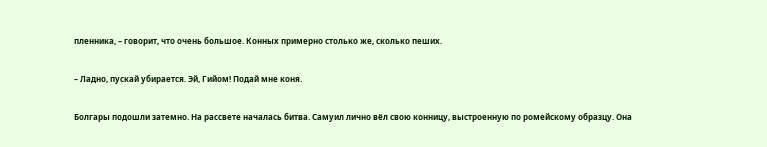пленника, – говорит, что очень большое. Конных примерно столько же, сколько пеших.

– Ладно, пускай убирается. Эй, Гийом! Подай мне коня.

Болгары подошли затемно. На рассвете началась битва. Самуил лично вёл свою конницу, выстроенную по ромейскому образцу. Она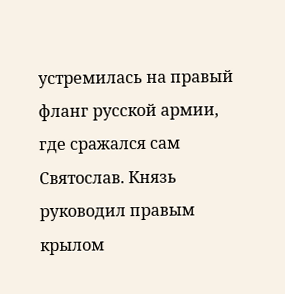устремилась на правый фланг русской армии, где сражался сам Святослав. Князь руководил правым крылом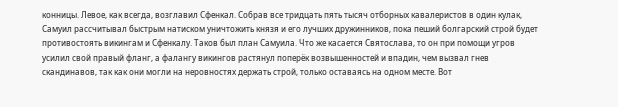конницы. Левое, как всегда, возглавил Сфенкал. Собрав все тридцать пять тысяч отборных кавалеристов в один кулак, Самуил рассчитывал быстрым натиском уничтожить князя и его лучших дружинников, пока пеший болгарский строй будет противостоять викингам и Сфенкалу. Таков был план Самуила. Что же касается Святослава, то он при помощи угров усилил свой правый фланг, а фалангу викингов растянул поперёк возвышенностей и впадин, чем вызвал гнев скандинавов, так как они могли на неровностях держать строй, только оставаясь на одном месте. Вот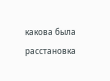какова была расстановка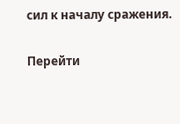сил к началу сражения.

Перейти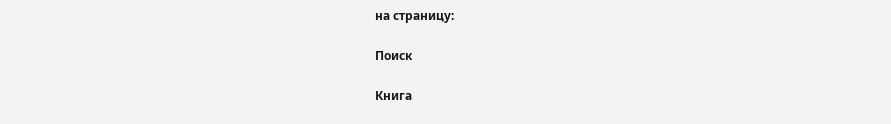на страницу:

Поиск

Книга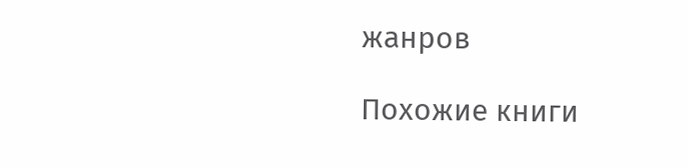жанров

Похожие книги